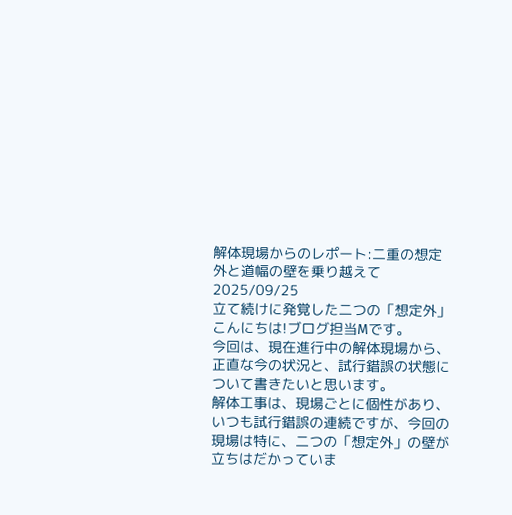解体現場からのレポート:二重の想定外と道幅の壁を乗り越えて
2025/09/25
立て続けに発覚した二つの「想定外」
こんにちは!ブログ担当Mです。
今回は、現在進行中の解体現場から、正直な今の状況と、試行錯誤の状態について書きたいと思います。
解体工事は、現場ごとに個性があり、いつも試行錯誤の連続ですが、今回の現場は特に、二つの「想定外」の壁が立ちはだかっていま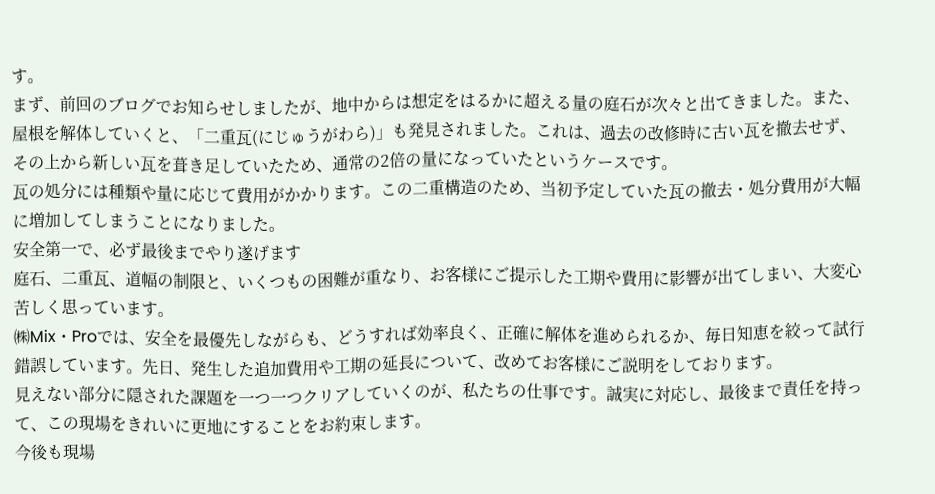す。
まず、前回のブログでお知らせしましたが、地中からは想定をはるかに超える量の庭石が次々と出てきました。また、屋根を解体していくと、「二重瓦(にじゅうがわら)」も発見されました。これは、過去の改修時に古い瓦を撤去せず、その上から新しい瓦を葺き足していたため、通常の2倍の量になっていたというケースです。
瓦の処分には種類や量に応じて費用がかかります。この二重構造のため、当初予定していた瓦の撤去・処分費用が大幅に増加してしまうことになりました。
安全第一で、必ず最後までやり遂げます
庭石、二重瓦、道幅の制限と、いくつもの困難が重なり、お客様にご提示した工期や費用に影響が出てしまい、大変心苦しく思っています。
㈱Mix・Proでは、安全を最優先しながらも、どうすれば効率良く、正確に解体を進められるか、毎日知恵を絞って試行錯誤しています。先日、発生した追加費用や工期の延長について、改めてお客様にご説明をしております。
見えない部分に隠された課題を一つ一つクリアしていくのが、私たちの仕事です。誠実に対応し、最後まで責任を持って、この現場をきれいに更地にすることをお約束します。
今後も現場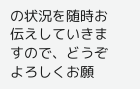の状況を随時お伝えしていきますので、どうぞよろしくお願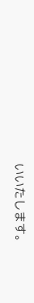いいたします。